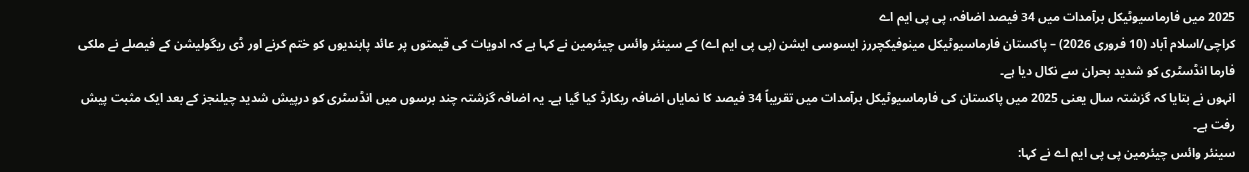2025 میں فارماسیوٹیکل برآمدات میں 34 فیصد اضافہ، پی پی ایم اے
کراچی/اسلام آباد (10 فروری 2026) – پاکستان فارماسیوٹیکل مینوفیکچررز ایسوسی ایشن (پی پی ایم اے) کے سینئر وائس چیئرمین نے کہا ہے کہ ادویات کی قیمتوں پر عائد پابندیوں کو ختم کرنے اور ڈی ریگولیشن کے فیصلے نے ملکی فارما انڈسٹری کو شدید بحران سے نکال دیا ہے۔
انہوں نے بتایا کہ گزشتہ سال یعنی 2025 میں پاکستان کی فارماسیوٹیکل برآمدات میں تقریباً 34 فیصد کا نمایاں اضافہ ریکارڈ کیا گیا ہے۔ یہ اضافہ گزشتہ چند برسوں میں انڈسٹری کو درپیش شدید چیلنجز کے بعد ایک مثبت پیش رفت ہے۔
سینئر وائس چیئرمین پی پی ایم اے نے کہا: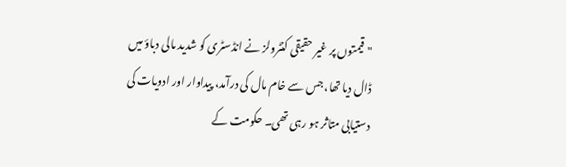"قیمتوں پر غیر حقیقی کنٹرولز نے انڈسٹری کو شدید مالی دباؤ میں ڈال دیا تھا، جس سے خام مال کی درآمد، پیداوار اور ادویات کی دستیابی متاثر ہو رہی تھی۔ حکومت کے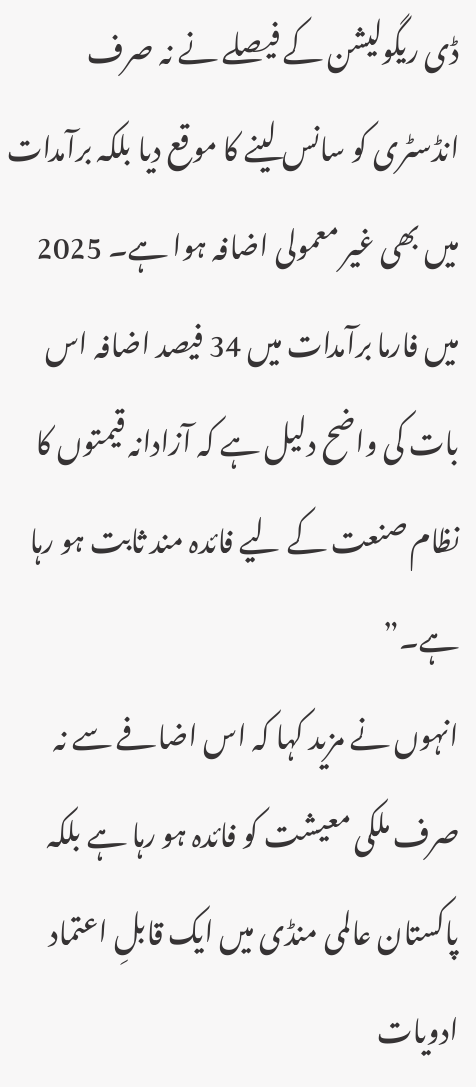ڈی ریگولیشن کے فیصلے نے نہ صرف انڈسٹری کو سانس لینے کا موقع دیا بلکہ برآمدات میں بھی غیر معمولی اضافہ ہوا ہے۔ 2025 میں فارما برآمدات میں 34 فیصد اضافہ اس بات کی واضح دلیل ہے کہ آزادانہ قیمتوں کا نظام صنعت کے لیے فائدہ مند ثابت ہو رہا ہے۔”
انہوں نے مزید کہا کہ اس اضافے سے نہ صرف ملکی معیشت کو فائدہ ہو رہا ہے بلکہ پاکستان عالمی منڈی میں ایک قابلِ اعتماد ادویات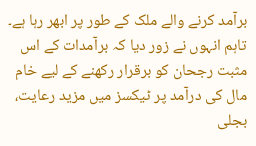برآمد کرنے والے ملک کے طور پر ابھر رہا ہے۔ تاہم انہوں نے زور دیا کہ برآمدات کے اس مثبت رجحان کو برقرار رکھنے کے لیے خام مال کی درآمد پر ٹیکسز میں مزید رعایت، بجلی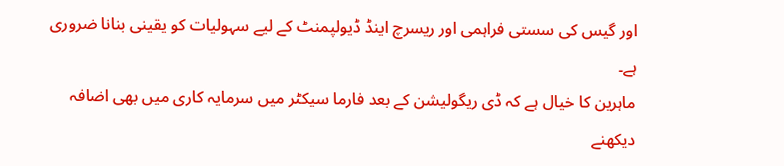اور گیس کی سستی فراہمی اور ریسرچ اینڈ ڈیولپمنٹ کے لیے سہولیات کو یقینی بنانا ضروری ہے۔
ماہرین کا خیال ہے کہ ڈی ریگولیشن کے بعد فارما سیکٹر میں سرمایہ کاری میں بھی اضافہ دیکھنے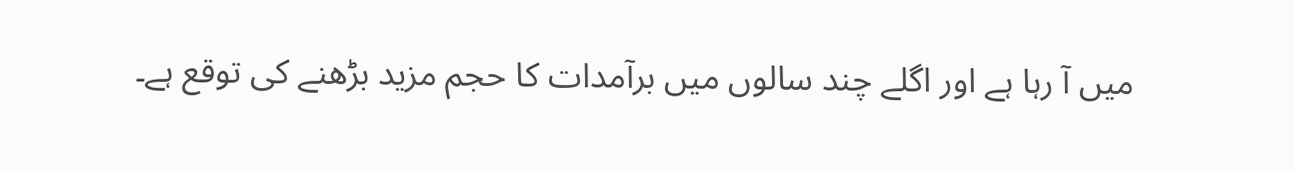میں آ رہا ہے اور اگلے چند سالوں میں برآمدات کا حجم مزید بڑھنے کی توقع ہے۔